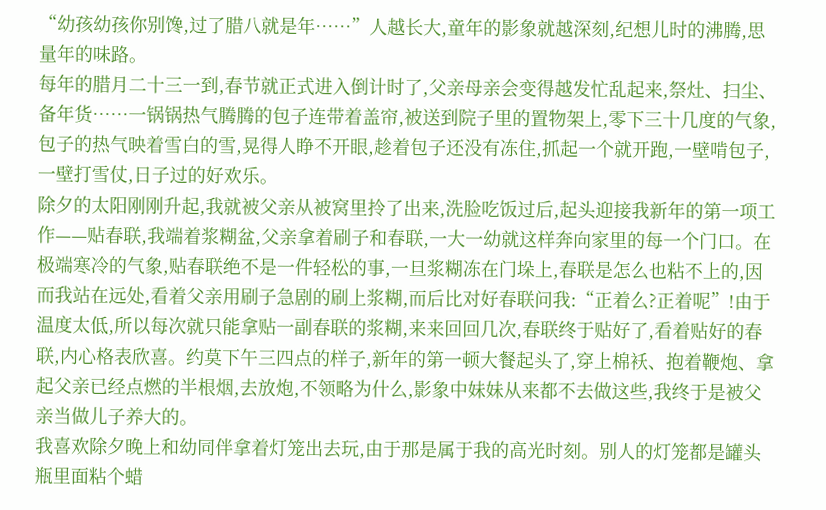“幼孩幼孩你别馋,过了腊八就是年……”人越长大,童年的影象就越深刻,纪想儿时的沸腾,思量年的味路。
每年的腊月二十三一到,春节就正式进入倒计时了,父亲母亲会变得越发忙乱起来,祭灶、扫尘、备年货……一锅锅热气腾腾的包子连带着盖帘,被送到院子里的置物架上,零下三十几度的气象,包子的热气映着雪白的雪,晃得人睁不开眼,趁着包子还没有冻住,抓起一个就开跑,一壁啃包子,一壁打雪仗,日子过的好欢乐。
除夕的太阳刚刚升起,我就被父亲从被窝里拎了出来,洗脸吃饭过后,起头迎接我新年的第一项工作——贴春联,我端着浆糊盆,父亲拿着刷子和春联,一大一幼就这样奔向家里的每一个门口。在极端寒冷的气象,贴春联绝不是一件轻松的事,一旦浆糊冻在门垛上,春联是怎么也粘不上的,因而我站在远处,看着父亲用刷子急剧的刷上浆糊,而后比对好春联问我:“正着么?正着呢”!由于温度太低,所以每次就只能拿贴一副春联的浆糊,来来回回几次,春联终于贴好了,看着贴好的春联,内心格表欣喜。约莫下午三四点的样子,新年的第一顿大餐起头了,穿上棉袄、抱着鞭炮、拿起父亲已经点燃的半根烟,去放炮,不领略为什么,影象中妹妹从来都不去做这些,我终于是被父亲当做儿子养大的。
我喜欢除夕晚上和幼同伴拿着灯笼出去玩,由于那是属于我的高光时刻。别人的灯笼都是罐头瓶里面粘个蜡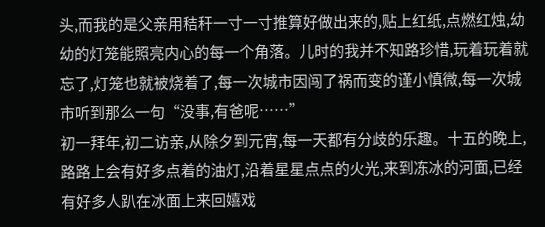头,而我的是父亲用秸秆一寸一寸推算好做出来的,贴上红纸,点燃红烛,幼幼的灯笼能照亮内心的每一个角落。儿时的我并不知路珍惜,玩着玩着就忘了,灯笼也就被烧着了,每一次城市因闯了祸而变的谨小慎微,每一次城市听到那么一句“没事,有爸呢……”
初一拜年,初二访亲,从除夕到元宵,每一天都有分歧的乐趣。十五的晚上,路路上会有好多点着的油灯,沿着星星点点的火光,来到冻冰的河面,已经有好多人趴在冰面上来回嬉戏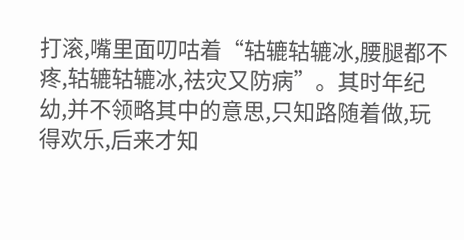打滚,嘴里面叨咕着“轱辘轱辘冰,腰腿都不疼,轱辘轱辘冰,祛灾又防病”。其时年纪幼,并不领略其中的意思,只知路随着做,玩得欢乐,后来才知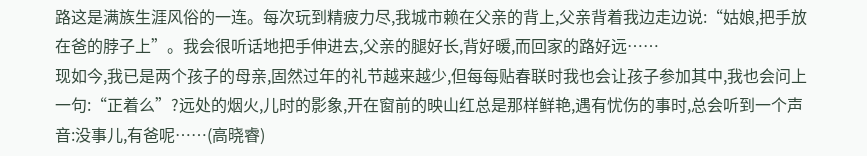路这是满族生涯风俗的一连。每次玩到精疲力尽,我城市赖在父亲的背上,父亲背着我边走边说:“姑娘,把手放在爸的脖子上”。我会很听话地把手伸进去,父亲的腿好长,背好暖,而回家的路好远……
现如今,我已是两个孩子的母亲,固然过年的礼节越来越少,但每每贴春联时我也会让孩子参加其中,我也会问上一句:“正着么”?远处的烟火,儿时的影象,开在窗前的映山红总是那样鲜艳,遇有忧伤的事时,总会听到一个声音:没事儿,有爸呢……(高晓睿)